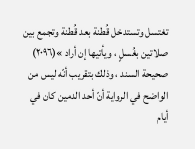تغتسل وتستدخل قُطنة بعد قُطنة وتجمع بين صلاتين بغُسلٍ ، ويأتيها إن أراد »(٢٠٩٦) صحيحة السند ، وذلك بتقريب أنّه ليس من الواضح في الرواية أنّ أحد الدمين كان في أيام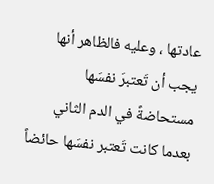عادتها ، وعليه فالظاهر أنها يجب أن تَعتبرَ نفسَها مستحاضةً في الدم الثاني بعدما كانت تَعتبر نفسَها حائضاً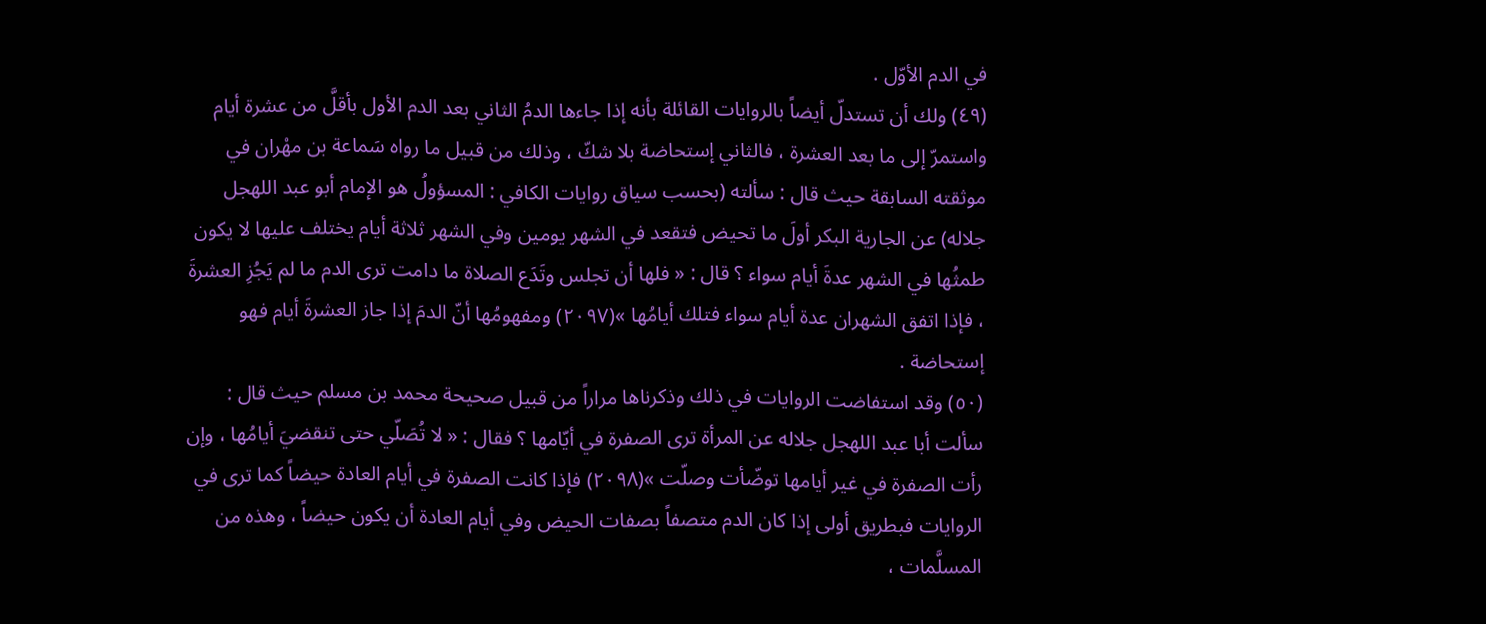في الدم الأوّل .
(٤٩) ولك أن تستدلّ أيضاً بالروايات القائلة بأنه إذا جاءها الدمُ الثاني بعد الدم الأول بأقلَّ من عشرة أيام واستمرّ إلى ما بعد العشرة ، فالثاني إستحاضة بلا شكّ ، وذلك من قبيل ما رواه سَماعة بن مهْران في موثقته السابقة حيث قال : سألته (بحسب سياق روايات الكافي : المسؤولُ هو الإمام أبو عبد اللهجل جلاله) عن الجارية البكر أولَ ما تحيض فتقعد في الشهر يومين وفي الشهر ثلاثة أيام يختلف عليها لا يكون طمثُها في الشهر عدةَ أيام سواء ؟ قال : « فلها أن تجلس وتَدَع الصلاة ما دامت ترى الدم ما لم يَجُزِ العشرةَ ، فإذا اتفق الشهران عدة أيام سواء فتلك أيامُها »(٢٠٩٧) ومفهومُها أنّ الدمَ إذا جاز العشرةَ أيام فهو إستحاضة .
(٥٠) وقد استفاضت الروايات في ذلك وذكرناها مراراً من قبيل صحيحة محمد بن مسلم حيث قال : سألت أبا عبد اللهجل جلاله عن المرأة ترى الصفرة في أيّامها ؟ فقال : « لا تُصَلّي حتى تنقضيَ أيامُها ، وإن رأت الصفرة في غير أيامها توضّأت وصلّت »(٢٠٩٨) فإذا كانت الصفرة في أيام العادة حيضاً كما ترى في الروايات فبطريق أولى إذا كان الدم متصفاً بصفات الحيض وفي أيام العادة أن يكون حيضاً ، وهذه من المسلَّمات ،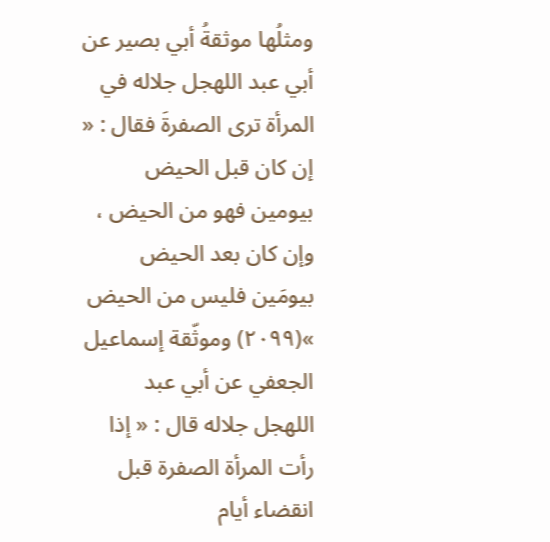ومثلُها موثقةُ أبي بصير عن أبي عبد اللهجل جلاله في المرأة ترى الصفرةَ فقال : « إن كان قبل الحيض بيومين فهو من الحيض ، وإن كان بعد الحيض بيومَين فليس من الحيض »(٢٠٩٩) وموثّقة إسماعيل الجعفي عن أبي عبد اللهجل جلاله قال : « إذا رأت المرأة الصفرة قبل انقضاء أيام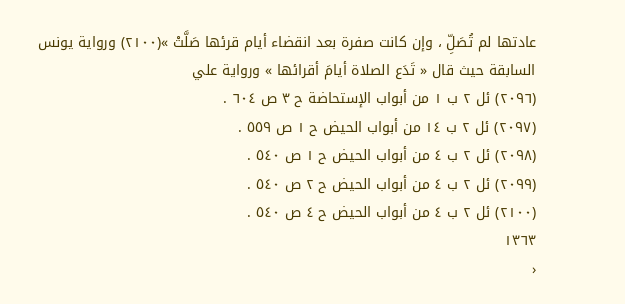عادتها لم تُصَلِّ ، وإن كانت صفرة بعد انقضاء أيام قرئها صَلَّتْ »(٢١٠٠) ورواية يونس السابقة حيث قال « تَدَع الصلاة أيامَ أقرائها » ورواية علي
(٢٠٩٦) ئل ٢ ب ١ من أبواب الإستحاضة ح ٣ ص ٦٠٤ .
(٢٠٩٧) ئل ٢ ب ١٤ من أبواب الحيض ح ١ ص ٥٥٩ .
(٢٠٩٨) ئل ٢ ب ٤ من أبواب الحيض ح ١ ص ٥٤٠ .
(٢٠٩٩) ئل ٢ ب ٤ من أبواب الحيض ح ٢ ص ٥٤٠ .
(٢١٠٠) ئل ٢ ب ٤ من أبواب الحيض ح ٤ ص ٥٤٠ .
١٣٦٣
‹